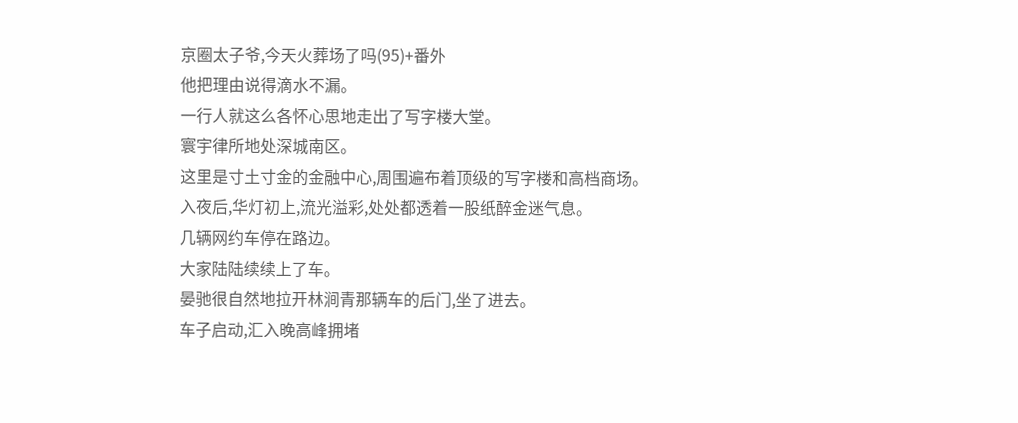京圈太子爷,今天火葬场了吗(95)+番外
他把理由说得滴水不漏。
一行人就这么各怀心思地走出了写字楼大堂。
寰宇律所地处深城南区。
这里是寸土寸金的金融中心,周围遍布着顶级的写字楼和高档商场。
入夜后,华灯初上,流光溢彩,处处都透着一股纸醉金迷气息。
几辆网约车停在路边。
大家陆陆续续上了车。
晏驰很自然地拉开林涧青那辆车的后门,坐了进去。
车子启动,汇入晚高峰拥堵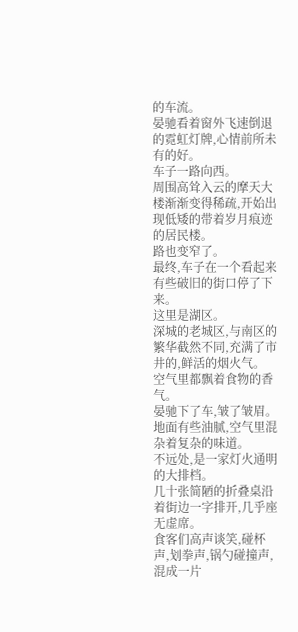的车流。
晏驰看着窗外飞速倒退的霓虹灯牌,心情前所未有的好。
车子一路向西。
周围高耸入云的摩天大楼渐渐变得稀疏,开始出现低矮的带着岁月痕迹的居民楼。
路也变窄了。
最终,车子在一个看起来有些破旧的街口停了下来。
这里是湖区。
深城的老城区,与南区的繁华截然不同,充满了市井的,鲜活的烟火气。
空气里都飘着食物的香气。
晏驰下了车,皱了皱眉。
地面有些油腻,空气里混杂着复杂的味道。
不远处,是一家灯火通明的大排档。
几十张简陋的折叠桌沿着街边一字排开,几乎座无虚席。
食客们高声谈笑,碰杯声,划拳声,锅勺碰撞声,混成一片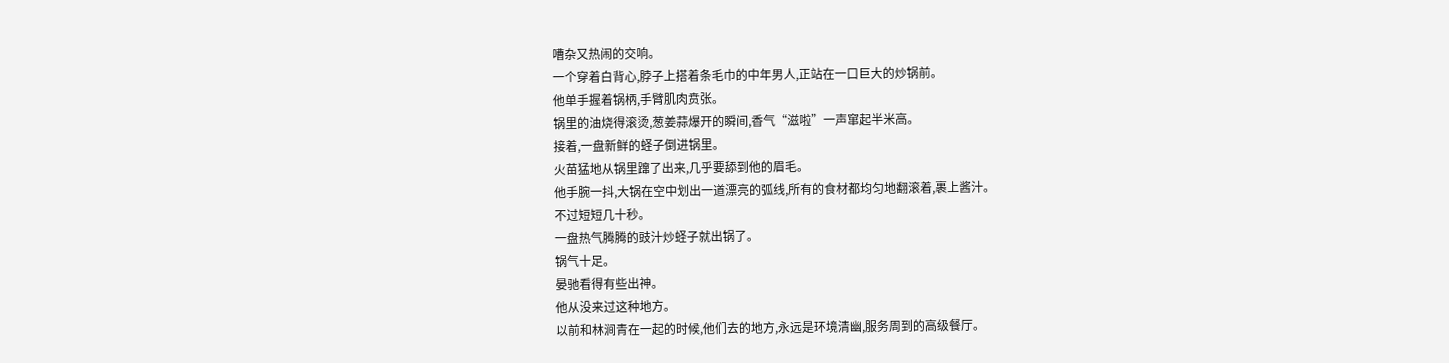嘈杂又热闹的交响。
一个穿着白背心,脖子上搭着条毛巾的中年男人,正站在一口巨大的炒锅前。
他单手握着锅柄,手臂肌肉贲张。
锅里的油烧得滚烫,葱姜蒜爆开的瞬间,香气“滋啦”一声窜起半米高。
接着,一盘新鲜的蛏子倒进锅里。
火苗猛地从锅里蹿了出来,几乎要舔到他的眉毛。
他手腕一抖,大锅在空中划出一道漂亮的弧线,所有的食材都均匀地翻滚着,裹上酱汁。
不过短短几十秒。
一盘热气腾腾的豉汁炒蛏子就出锅了。
锅气十足。
晏驰看得有些出神。
他从没来过这种地方。
以前和林涧青在一起的时候,他们去的地方,永远是环境清幽,服务周到的高级餐厅。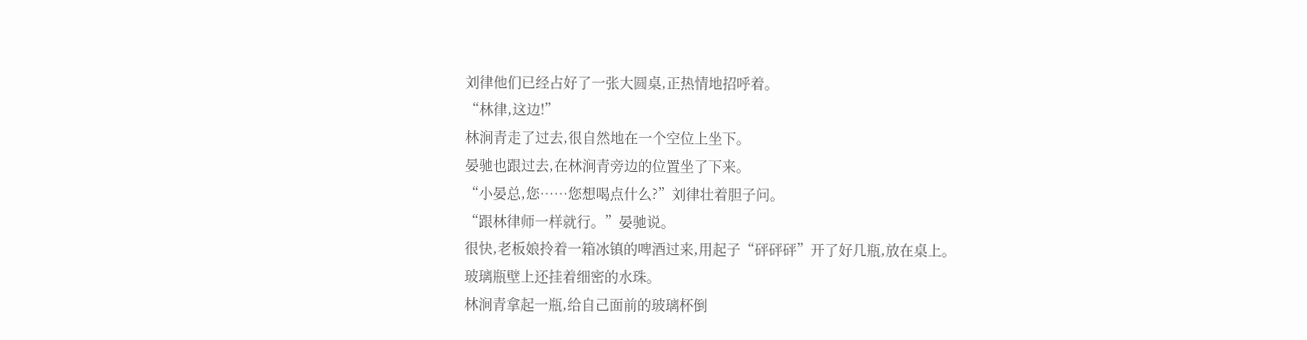刘律他们已经占好了一张大圆桌,正热情地招呼着。
“林律,这边!”
林涧青走了过去,很自然地在一个空位上坐下。
晏驰也跟过去,在林涧青旁边的位置坐了下来。
“小晏总,您……您想喝点什么?”刘律壮着胆子问。
“跟林律师一样就行。”晏驰说。
很快,老板娘拎着一箱冰镇的啤酒过来,用起子“砰砰砰”开了好几瓶,放在桌上。
玻璃瓶壁上还挂着细密的水珠。
林涧青拿起一瓶,给自己面前的玻璃杯倒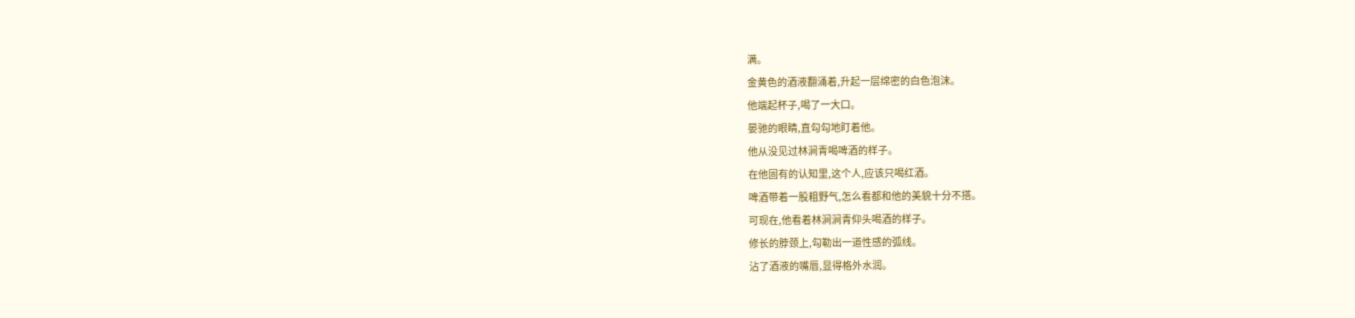满。
金黄色的酒液翻涌着,升起一层绵密的白色泡沫。
他端起杯子,喝了一大口。
晏驰的眼睛,直勾勾地盯着他。
他从没见过林涧青喝啤酒的样子。
在他固有的认知里,这个人,应该只喝红酒。
啤酒带着一股粗野气,怎么看都和他的美貌十分不搭。
可现在,他看着林涧涧青仰头喝酒的样子。
修长的脖颈上,勾勒出一道性感的弧线。
沾了酒液的嘴唇,显得格外水润。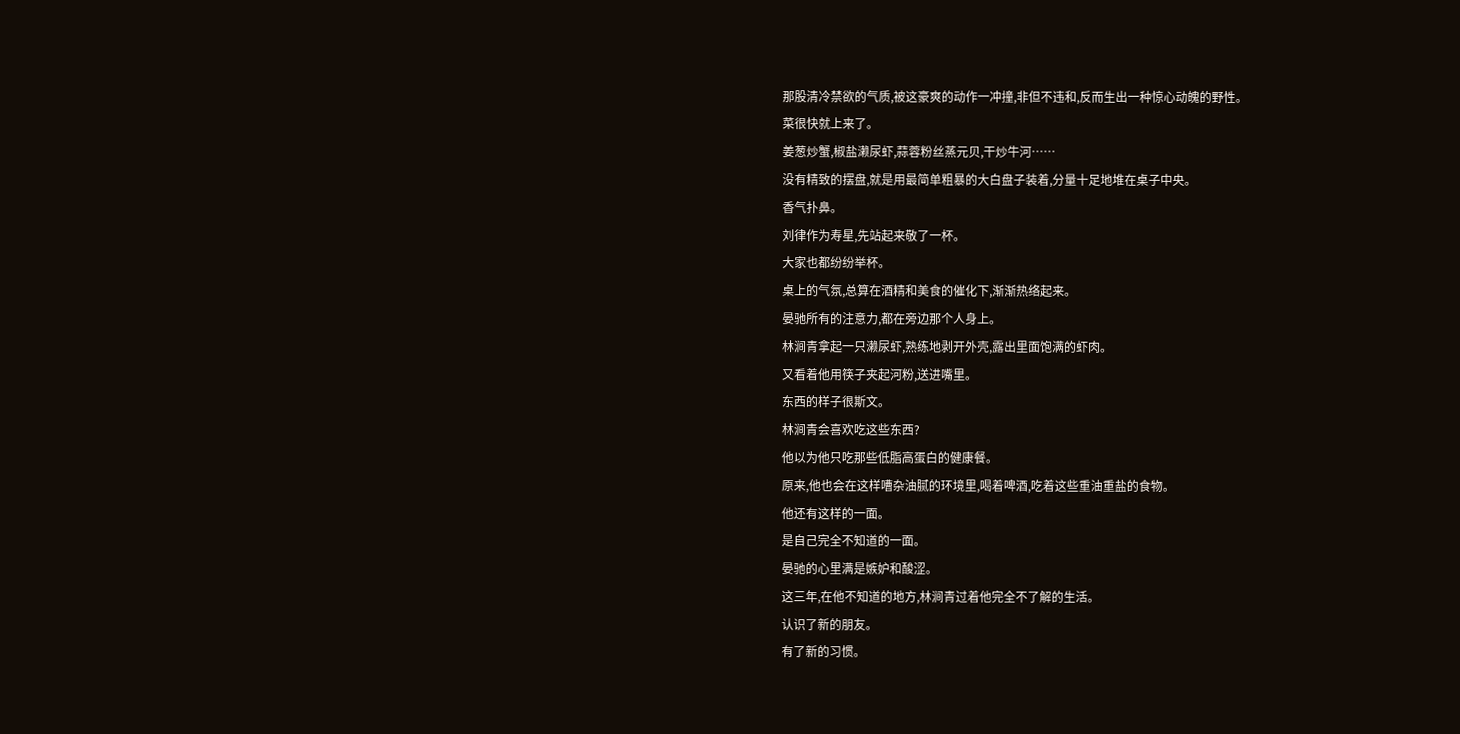那股清冷禁欲的气质,被这豪爽的动作一冲撞,非但不违和,反而生出一种惊心动魄的野性。
菜很快就上来了。
姜葱炒蟹,椒盐濑尿虾,蒜蓉粉丝蒸元贝,干炒牛河……
没有精致的摆盘,就是用最简单粗暴的大白盘子装着,分量十足地堆在桌子中央。
香气扑鼻。
刘律作为寿星,先站起来敬了一杯。
大家也都纷纷举杯。
桌上的气氛,总算在酒精和美食的催化下,渐渐热络起来。
晏驰所有的注意力,都在旁边那个人身上。
林涧青拿起一只濑尿虾,熟练地剥开外壳,露出里面饱满的虾肉。
又看着他用筷子夹起河粉,送进嘴里。
东西的样子很斯文。
林涧青会喜欢吃这些东西?
他以为他只吃那些低脂高蛋白的健康餐。
原来,他也会在这样嘈杂油腻的环境里,喝着啤酒,吃着这些重油重盐的食物。
他还有这样的一面。
是自己完全不知道的一面。
晏驰的心里满是嫉妒和酸涩。
这三年,在他不知道的地方,林涧青过着他完全不了解的生活。
认识了新的朋友。
有了新的习惯。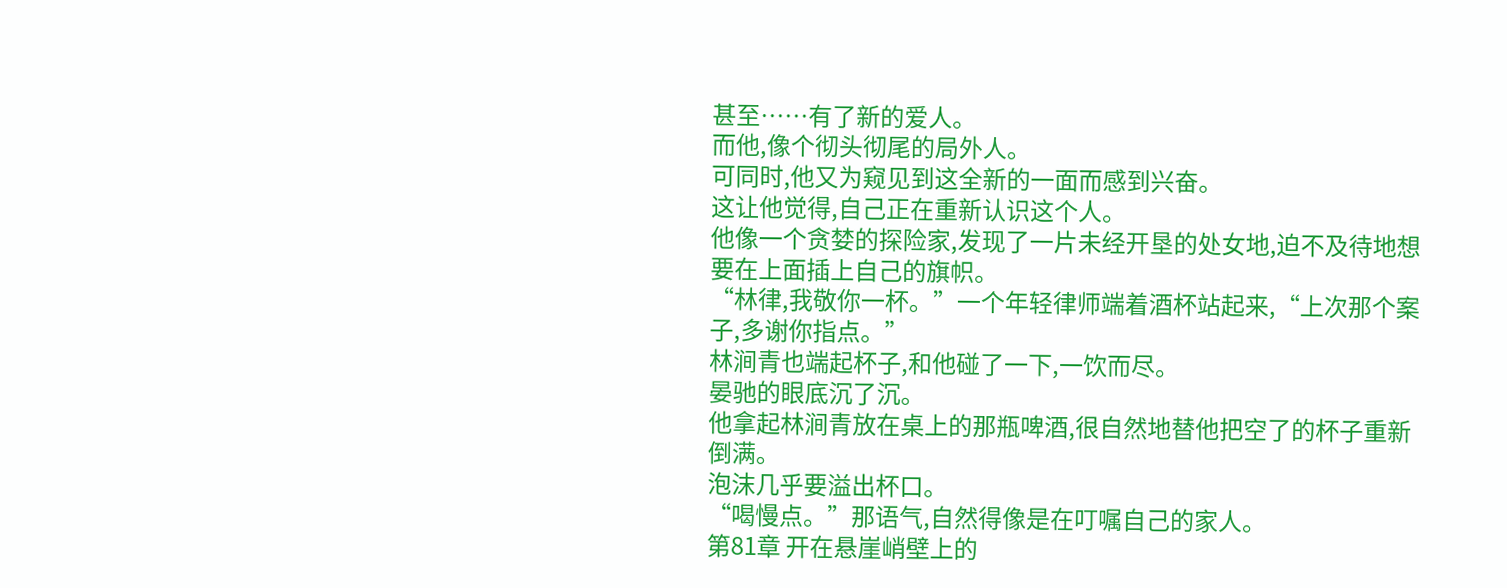甚至……有了新的爱人。
而他,像个彻头彻尾的局外人。
可同时,他又为窥见到这全新的一面而感到兴奋。
这让他觉得,自己正在重新认识这个人。
他像一个贪婪的探险家,发现了一片未经开垦的处女地,迫不及待地想要在上面插上自己的旗帜。
“林律,我敬你一杯。”一个年轻律师端着酒杯站起来,“上次那个案子,多谢你指点。”
林涧青也端起杯子,和他碰了一下,一饮而尽。
晏驰的眼底沉了沉。
他拿起林涧青放在桌上的那瓶啤酒,很自然地替他把空了的杯子重新倒满。
泡沫几乎要溢出杯口。
“喝慢点。”那语气,自然得像是在叮嘱自己的家人。
第81章 开在悬崖峭壁上的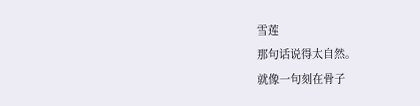雪莲
那句话说得太自然。
就像一句刻在骨子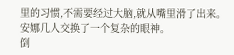里的习惯,不需要经过大脑,就从嘴里滑了出来。
安娜几人交换了一个复杂的眼神。
倒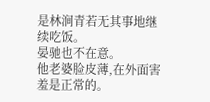是林涧青若无其事地继续吃饭。
晏驰也不在意。
他老婆脸皮薄,在外面害羞是正常的。